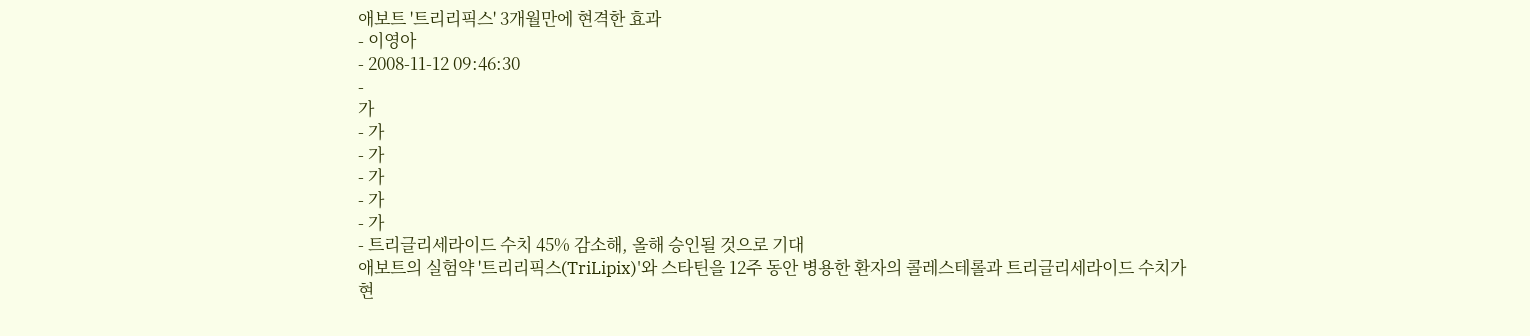애보트 '트리리픽스' 3개월만에 현격한 효과
- 이영아
- 2008-11-12 09:46:30
-
가
- 가
- 가
- 가
- 가
- 가
- 트리글리세라이드 수치 45% 감소해, 올해 승인될 것으로 기대
애보트의 실험약 '트리리픽스(TriLipix)'와 스타틴을 12주 동안 병용한 환자의 콜레스테롤과 트리글리세라이드 수치가 현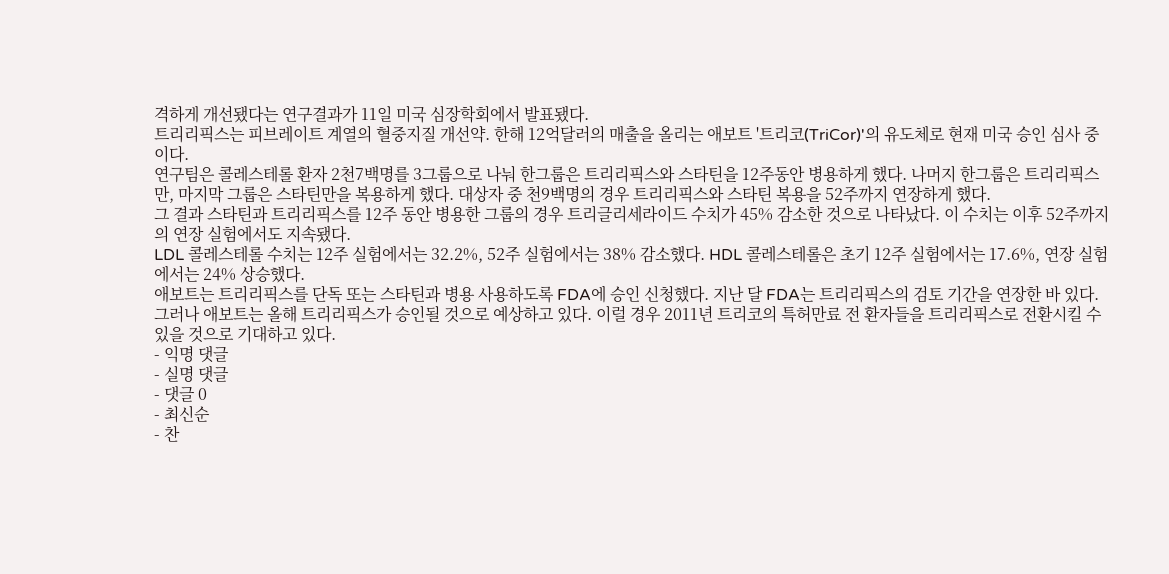격하게 개선됐다는 연구결과가 11일 미국 심장학회에서 발표됐다.
트리리픽스는 피브레이트 계열의 혈중지질 개선약. 한해 12억달러의 매출을 올리는 애보트 '트리코(TriCor)'의 유도체로 현재 미국 승인 심사 중이다.
연구팀은 콜레스테롤 환자 2천7백명를 3그룹으로 나눠 한그룹은 트리리픽스와 스타틴을 12주동안 병용하게 했다. 나머지 한그룹은 트리리픽스만, 마지막 그룹은 스타틴만을 복용하게 했다. 대상자 중 천9백명의 경우 트리리픽스와 스타틴 복용을 52주까지 연장하게 했다.
그 결과 스타틴과 트리리픽스를 12주 동안 병용한 그룹의 경우 트리글리세라이드 수치가 45% 감소한 것으로 나타났다. 이 수치는 이후 52주까지의 연장 실험에서도 지속됐다.
LDL 콜레스테롤 수치는 12주 실험에서는 32.2%, 52주 실험에서는 38% 감소했다. HDL 콜레스테롤은 초기 12주 실험에서는 17.6%, 연장 실험에서는 24% 상승했다.
애보트는 트리리픽스를 단독 또는 스타틴과 병용 사용하도록 FDA에 승인 신청했다. 지난 달 FDA는 트리리픽스의 검토 기간을 연장한 바 있다.
그러나 애보트는 올해 트리리픽스가 승인될 것으로 예상하고 있다. 이럴 경우 2011년 트리코의 특허만료 전 환자들을 트리리픽스로 전환시킬 수 있을 것으로 기대하고 있다.
- 익명 댓글
- 실명 댓글
- 댓글 0
- 최신순
- 찬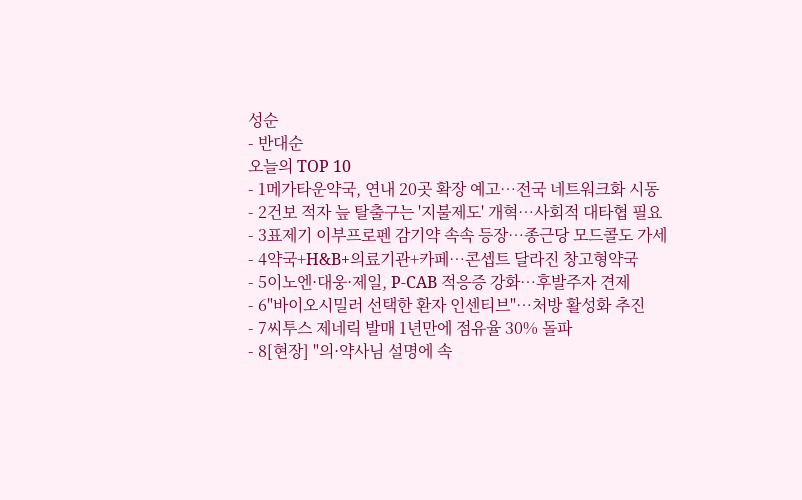성순
- 반대순
오늘의 TOP 10
- 1메가타운약국, 연내 20곳 확장 예고…전국 네트워크화 시동
- 2건보 적자 늪 탈출구는 '지불제도' 개혁…사회적 대타협 필요
- 3표제기 이부프로펜 감기약 속속 등장…종근당 모드콜도 가세
- 4약국+H&B+의료기관+카페…콘셉트 달라진 창고형약국
- 5이노엔·대웅·제일, P-CAB 적응증 강화…후발주자 견제
- 6"바이오시밀러 선택한 환자 인센티브"…처방 활성화 추진
- 7씨투스 제네릭 발매 1년만에 점유율 30% 돌파
- 8[현장] "의·약사님 설명에 속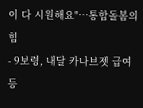이 다 시원해요"…통합돌봄의 힘
- 9보령, 내달 카나브젯 급여 등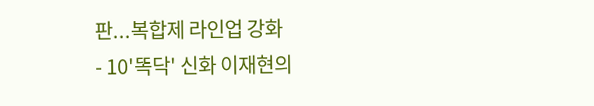판...복합제 라인업 강화
- 10'똑닥' 신화 이재현의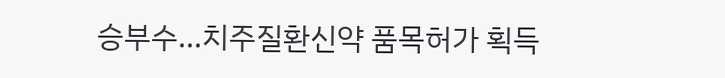승부수…치주질환신약 품목허가 획득